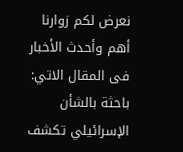نعرض لكم زوارنا أهم وأحدث الأخبار فى المقال الاتي:
باحثة بالشأن الإسرائيلي تكشف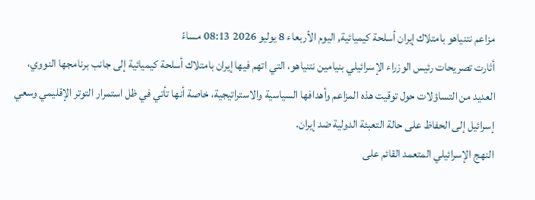مزاعم نتنياهو بامتلاك إيران أسلحة كيميائية, اليوم الأربعاء 8 يوليو 2026 08:13 مساءً
أثارت تصريحات رئيس الوزراء الإسرائيلي بنيامين نتنياهو، التي اتهم فيها إيران بامتلاك أسلحة كيميائية إلى جانب برنامجها النووي، العديد من التساؤلات حول توقيت هذه المزاعم وأهدافها السياسية والاستراتيجية، خاصة أنها تأتي في ظل استمرار التوتر الإقليمي وسعي إسرائيل إلى الحفاظ على حالة التعبئة الدولية ضد إيران.
النهج الإسرائيلي المتعمد القائم على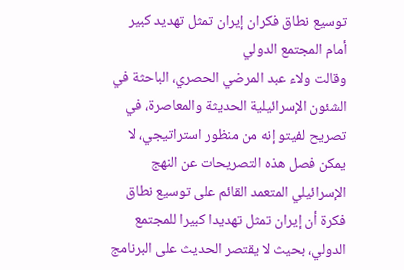توسيع نطاق فكران إيران تمثل تهديد كبير أمام المجتمع الدولي
وقالت ولاء عبد المرضي الحصري، الباحثة في الشئون الإسرائيلية الحديثة والمعاصرة، في تصريح لفيتو إنه من منظور استراتيجي، لا يمكن فصل هذه التصريحات عن النهج الإسرائيلي المتعمد القائم على توسيع نطاق فكرة أن إيران تمثل تهديدا كبيرا للمجتمع الدولي، بحيث لا يقتصر الحديث على البرنامج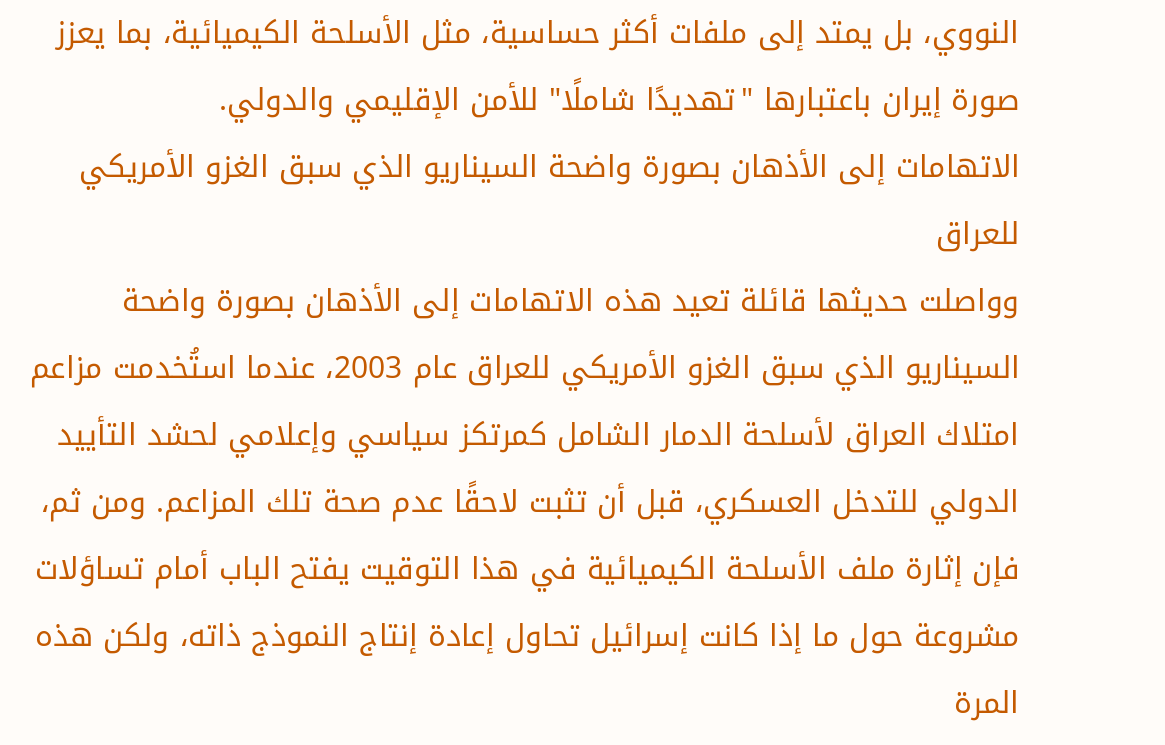النووي، بل يمتد إلى ملفات أكثر حساسية، مثل الأسلحة الكيميائية، بما يعزز صورة إيران باعتبارها "تهديدًا شاملًا" للأمن الإقليمي والدولي.
الاتهامات إلى الأذهان بصورة واضحة السيناريو الذي سبق الغزو الأمريكي للعراق
وواصلت حديثها قائلة تعيد هذه الاتهامات إلى الأذهان بصورة واضحة السيناريو الذي سبق الغزو الأمريكي للعراق عام 2003، عندما استُخدمت مزاعم امتلاك العراق لأسلحة الدمار الشامل كمرتكز سياسي وإعلامي لحشد التأييد الدولي للتدخل العسكري، قبل أن تثبت لاحقًا عدم صحة تلك المزاعم. ومن ثم، فإن إثارة ملف الأسلحة الكيميائية في هذا التوقيت يفتح الباب أمام تساؤلات مشروعة حول ما إذا كانت إسرائيل تحاول إعادة إنتاج النموذج ذاته، ولكن هذه المرة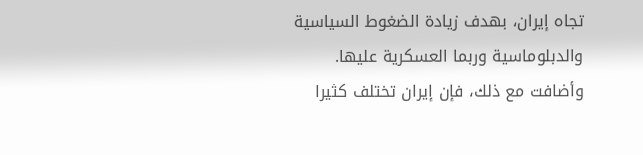تجاه إيران، بهدف زيادة الضغوط السياسية والدبلوماسية وربما العسكرية عليها.
وأضافت مع ذلك، فإن إيران تختلف كثيرا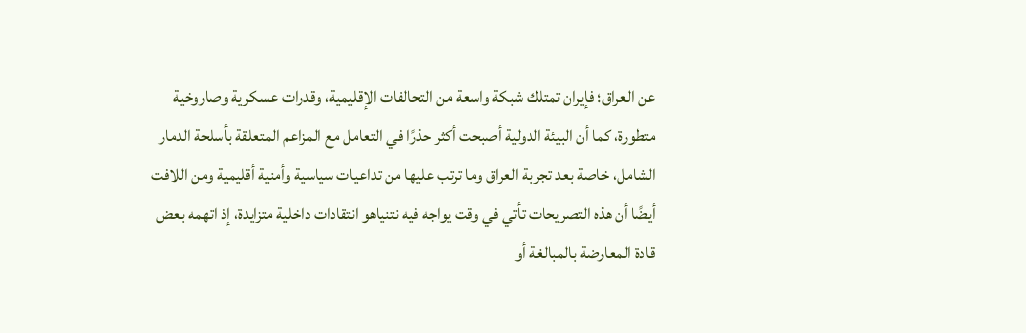عن العراق؛ فإيران تمتلك شبكة واسعة من التحالفات الإقليمية، وقدرات عسكرية وصاروخية متطورة، كما أن البيئة الدولية أصبحت أكثر حذرًا في التعامل مع المزاعم المتعلقة بأسلحة الدمار الشامل، خاصة بعد تجربة العراق وما ترتب عليها من تداعيات سياسية وأمنية أقليمية ومن اللافت أيضًا أن هذه التصريحات تأتي في وقت يواجه فيه نتنياهو انتقادات داخلية متزايدة، إذ اتهمه بعض قادة المعارضة بالمبالغة أو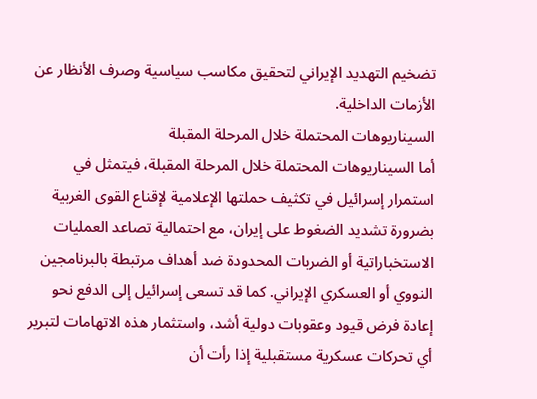تضخيم التهديد الإيراني لتحقيق مكاسب سياسية وصرف الأنظار عن الأزمات الداخلية.
السيناريوهات المحتملة خلال المرحلة المقبلة
أما السيناريوهات المحتملة خلال المرحلة المقبلة، فيتمثل في استمرار إسرائيل في تكثيف حملتها الإعلامية لإقناع القوى الغربية بضرورة تشديد الضغوط على إيران، مع احتمالية تصاعد العمليات الاستخباراتية أو الضربات المحدودة ضد أهداف مرتبطة بالبرنامجين النووي أو العسكري الإيراني. كما قد تسعى إسرائيل إلى الدفع نحو إعادة فرض قيود وعقوبات دولية أشد، واستثمار هذه الاتهامات لتبرير أي تحركات عسكرية مستقبلية إذا رأت أن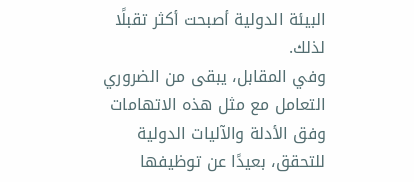البيئة الدولية أصبحت أكثر تقبلًا لذلك.
وفي المقابل، يبقى من الضروري التعامل مع مثل هذه الاتهامات وفق الأدلة والآليات الدولية للتحقق، بعيدًا عن توظيفها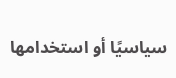سياسيًا أو استخدامها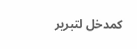كمدخل لتبرير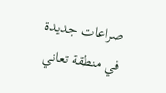صراعات جديدة في منطقة تعاني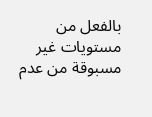بالفعل من مستويات غير مسبوقة من عدم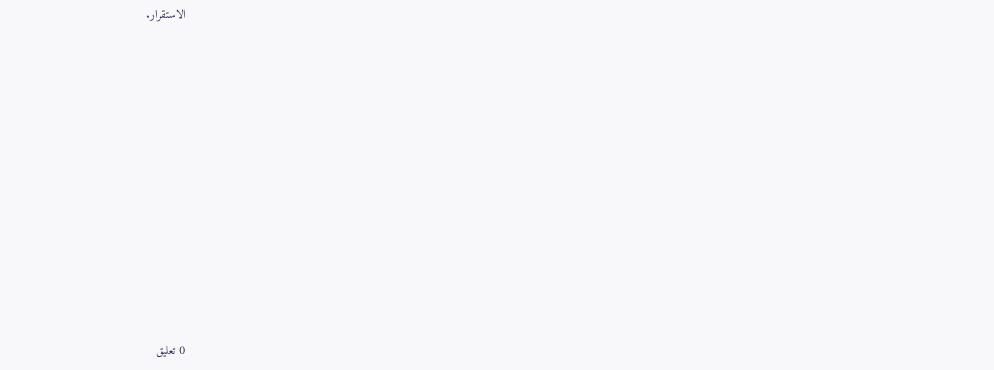الاستقرار.















0 تعليق